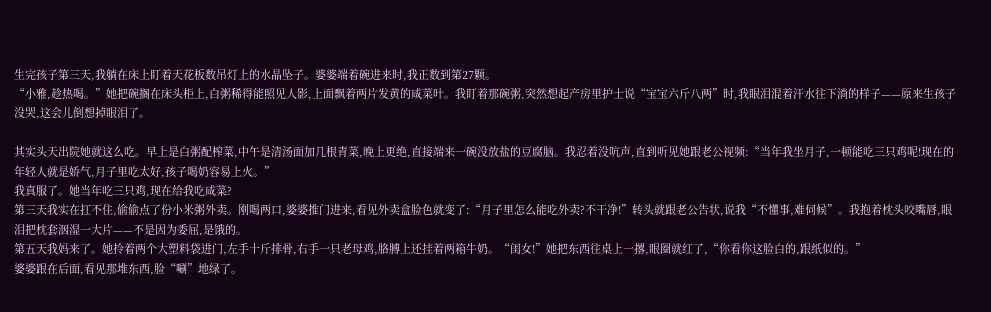生完孩子第三天,我躺在床上盯着天花板数吊灯上的水晶坠子。婆婆端着碗进来时,我正数到第27颗。
“小雅,趁热喝。”她把碗搁在床头柜上,白粥稀得能照见人影,上面飘着两片发黄的咸菜叶。我盯着那碗粥,突然想起产房里护士说“宝宝六斤八两”时,我眼泪混着汗水往下淌的样子——原来生孩子没哭,这会儿倒想掉眼泪了。

其实头天出院她就这么吃。早上是白粥配榨菜,中午是清汤面加几根青菜,晚上更绝,直接端来一碗没放盐的豆腐脑。我忍着没吭声,直到听见她跟老公视频:“当年我坐月子,一顿能吃三只鸡呢!现在的年轻人就是娇气,月子里吃太好,孩子喝奶容易上火。”
我真服了。她当年吃三只鸡,现在给我吃咸菜?
第三天我实在扛不住,偷偷点了份小米粥外卖。刚喝两口,婆婆推门进来,看见外卖盒脸色就变了:“月子里怎么能吃外卖?不干净!”转头就跟老公告状,说我“不懂事,难伺候”。我抱着枕头咬嘴唇,眼泪把枕套洇湿一大片——不是因为委屈,是饿的。
第五天我妈来了。她拎着两个大塑料袋进门,左手十斤排骨,右手一只老母鸡,胳膊上还挂着两箱牛奶。“闺女!”她把东西往桌上一撂,眼圈就红了,“你看你这脸白的,跟纸似的。”
婆婆跟在后面,看见那堆东西,脸“唰”地绿了。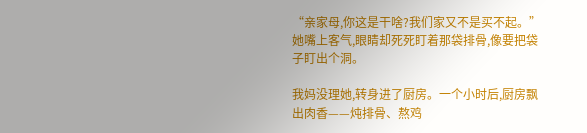“亲家母,你这是干啥?我们家又不是买不起。”她嘴上客气,眼睛却死死盯着那袋排骨,像要把袋子盯出个洞。

我妈没理她,转身进了厨房。一个小时后,厨房飘出肉香——炖排骨、熬鸡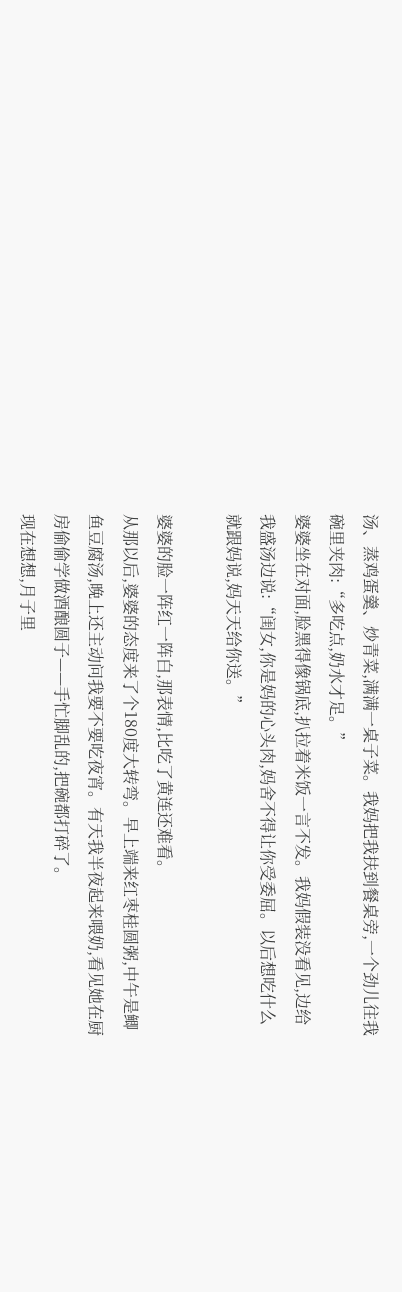汤、蒸鸡蛋羹、炒青菜,满满一桌子菜。我妈把我扶到餐桌旁,一个劲儿往我碗里夹肉:“多吃点,奶水才足。”
婆婆坐在对面,脸黑得像锅底,扒拉着米饭一言不发。我妈假装没看见,边给我盛汤边说:“闺女,你是妈的心头肉,妈舍不得让你受委屈。以后想吃什么就跟妈说,妈天天给你送。”

婆婆的脸一阵红一阵白,那表情,比吃了黄连还难看。
从那以后,婆婆的态度来了个180度大转弯。早上端来红枣桂圆粥,中午是鲫鱼豆腐汤,晚上还主动问我要不要吃夜宵。有天我半夜起来喂奶,看见她在厨房偷偷学做酒酿圆子——手忙脚乱的,把碗都打碎了。
现在想想,月子里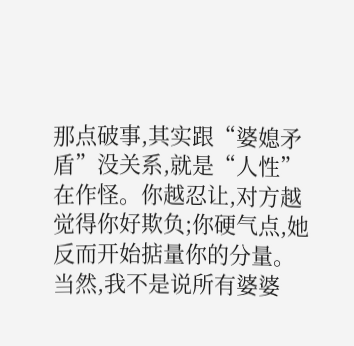那点破事,其实跟“婆媳矛盾”没关系,就是“人性”在作怪。你越忍让,对方越觉得你好欺负;你硬气点,她反而开始掂量你的分量。当然,我不是说所有婆婆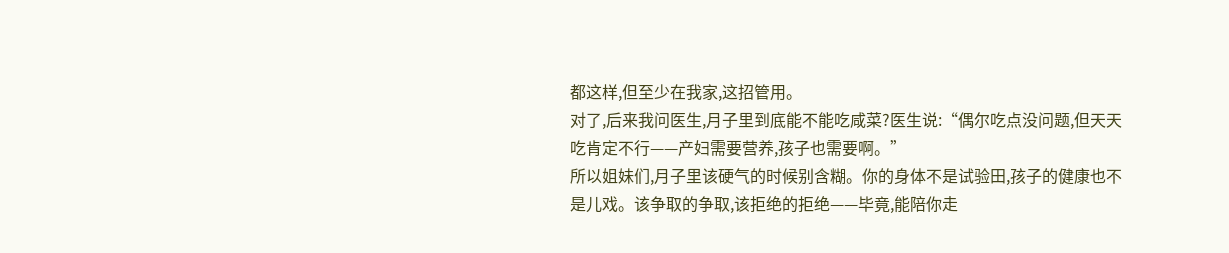都这样,但至少在我家,这招管用。
对了,后来我问医生,月子里到底能不能吃咸菜?医生说:“偶尔吃点没问题,但天天吃肯定不行——产妇需要营养,孩子也需要啊。”
所以姐妹们,月子里该硬气的时候别含糊。你的身体不是试验田,孩子的健康也不是儿戏。该争取的争取,该拒绝的拒绝——毕竟,能陪你走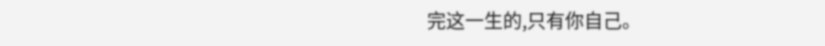完这一生的,只有你自己。